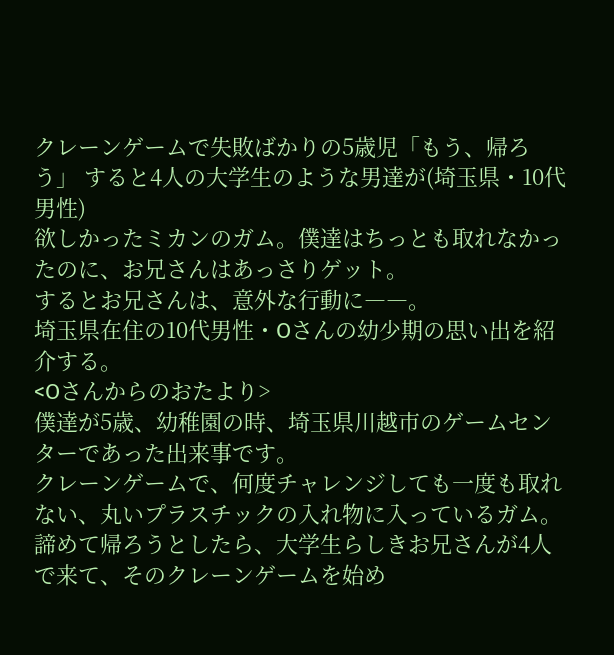クレーンゲームで失敗ばかりの5歳児「もう、帰ろう」 すると4人の大学生のような男達が(埼玉県・10代男性)
欲しかったミカンのガム。僕達はちっとも取れなかったのに、お兄さんはあっさりゲット。
するとお兄さんは、意外な行動に――。
埼玉県在住の10代男性・Oさんの幼少期の思い出を紹介する。
<Oさんからのおたより>
僕達が5歳、幼稚園の時、埼玉県川越市のゲームセンターであった出来事です。
クレーンゲームで、何度チャレンジしても一度も取れない、丸いプラスチックの入れ物に入っているガム。
諦めて帰ろうとしたら、大学生らしきお兄さんが4人で来て、そのクレーンゲームを始め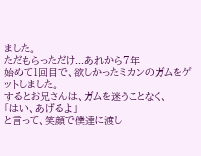ました。
ただもらっただけ...あれから7年
始めて1回目で、欲しかったミカンのガムをゲットしました。
するとお兄さんは、ガムを迷うことなく、
「はい、あげるよ」
と言って、笑顔で僕達に渡し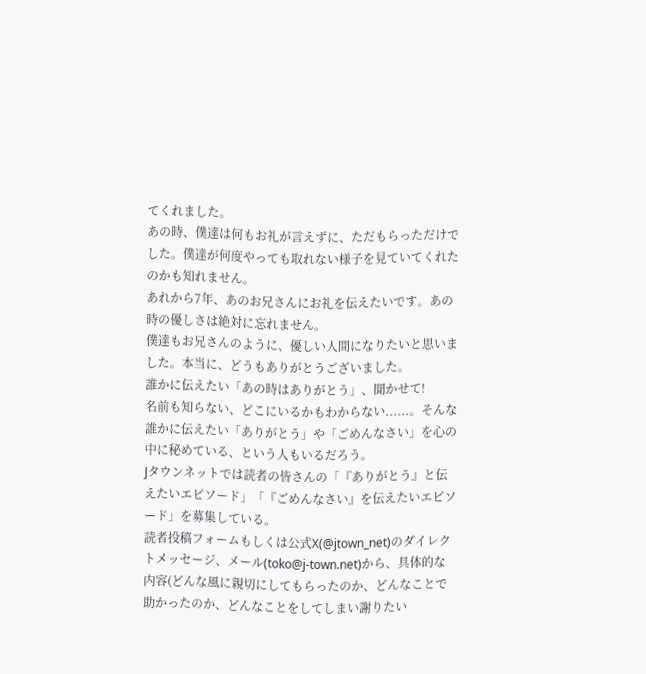てくれました。
あの時、僕達は何もお礼が言えずに、ただもらっただけでした。僕達が何度やっても取れない様子を見ていてくれたのかも知れません。
あれから7年、あのお兄さんにお礼を伝えたいです。あの時の優しさは絶対に忘れません。
僕達もお兄さんのように、優しい人間になりたいと思いました。本当に、どうもありがとうございました。
誰かに伝えたい「あの時はありがとう」、聞かせて!
名前も知らない、どこにいるかもわからない......。そんな誰かに伝えたい「ありがとう」や「ごめんなさい」を心の中に秘めている、という人もいるだろう。
Jタウンネットでは読者の皆さんの「『ありがとう』と伝えたいエピソード」「『ごめんなさい』を伝えたいエピソード」を募集している。
読者投稿フォームもしくは公式X(@jtown_net)のダイレクトメッセージ、メール(toko@j-town.net)から、具体的な内容(どんな風に親切にしてもらったのか、どんなことで助かったのか、どんなことをしてしまい謝りたい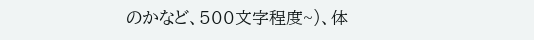のかなど、500文字程度~)、体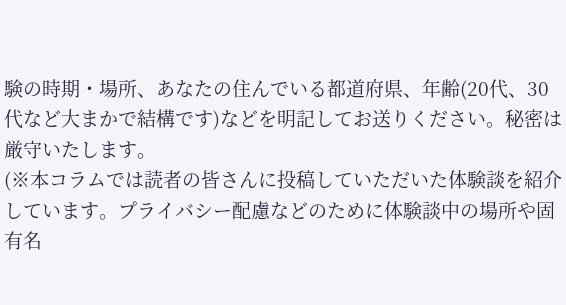験の時期・場所、あなたの住んでいる都道府県、年齢(20代、30代など大まかで結構です)などを明記してお送りください。秘密は厳守いたします。
(※本コラムでは読者の皆さんに投稿していただいた体験談を紹介しています。プライバシー配慮などのために体験談中の場所や固有名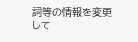詞等の情報を変更して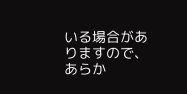いる場合がありますので、あらか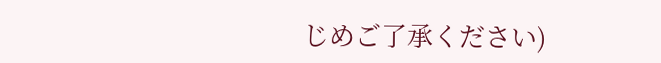じめご了承ください)